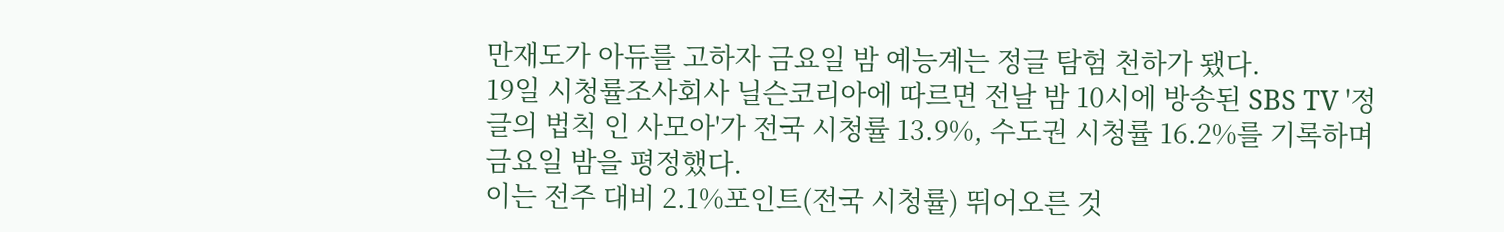만재도가 아듀를 고하자 금요일 밤 예능계는 정글 탐험 천하가 됐다.
19일 시청률조사회사 닐슨코리아에 따르면 전날 밤 10시에 방송된 SBS TV '정글의 법칙 인 사모아'가 전국 시청률 13.9%, 수도권 시청률 16.2%를 기록하며 금요일 밤을 평정했다.
이는 전주 대비 2.1%포인트(전국 시청률) 뛰어오른 것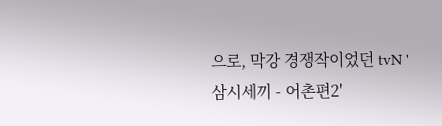으로, 막강 경쟁작이었던 tvN '삼시세끼 - 어촌편2'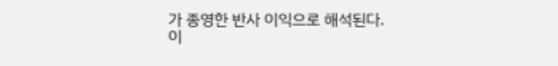가 종영한 반사 이익으로 해석된다.
이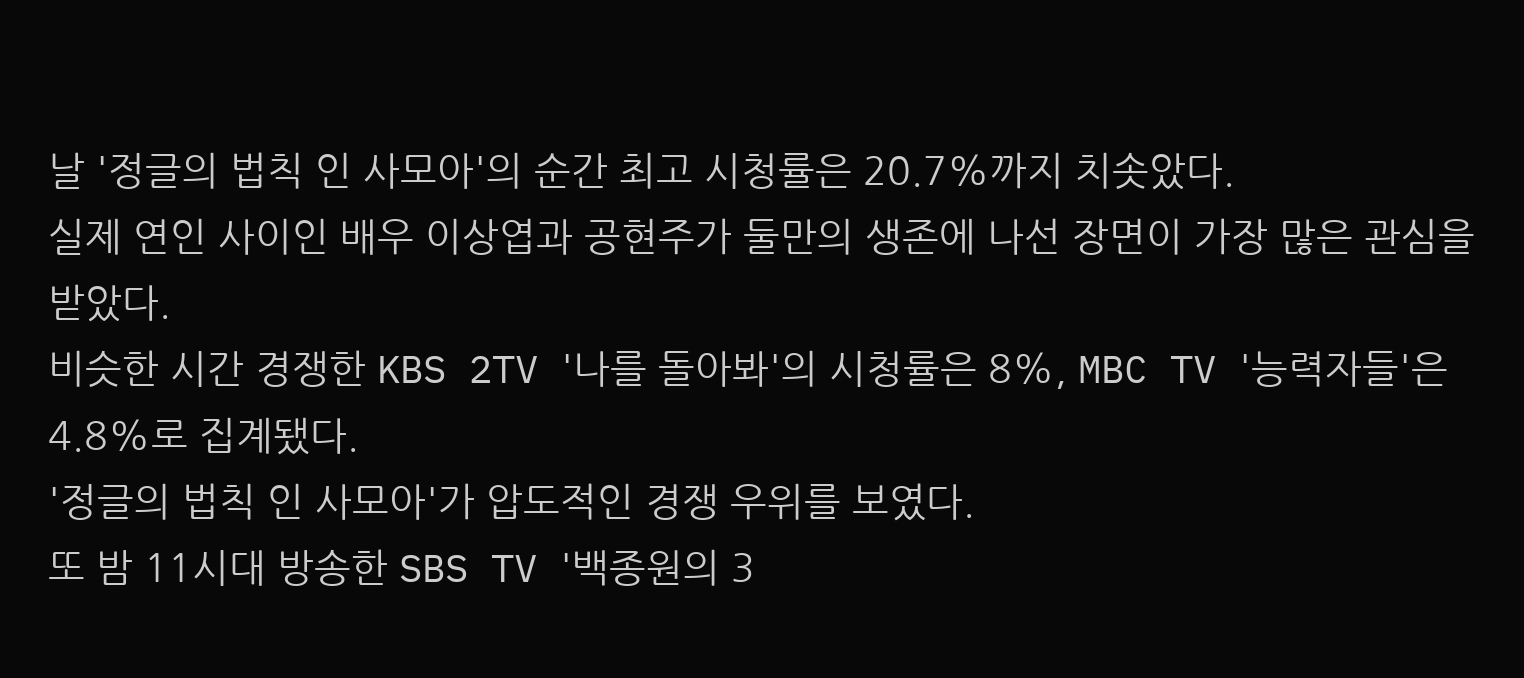날 '정글의 법칙 인 사모아'의 순간 최고 시청률은 20.7%까지 치솟았다.
실제 연인 사이인 배우 이상엽과 공현주가 둘만의 생존에 나선 장면이 가장 많은 관심을 받았다.
비슷한 시간 경쟁한 KBS 2TV '나를 돌아봐'의 시청률은 8%, MBC TV '능력자들'은 4.8%로 집계됐다.
'정글의 법칙 인 사모아'가 압도적인 경쟁 우위를 보였다.
또 밤 11시대 방송한 SBS TV '백종원의 3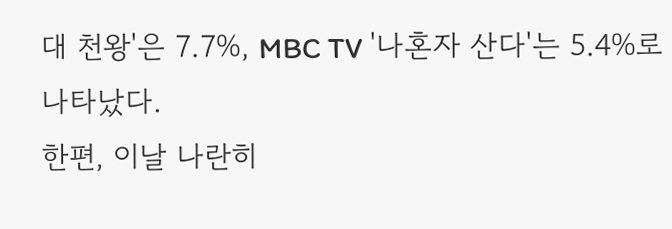대 천왕'은 7.7%, MBC TV '나혼자 산다'는 5.4%로 나타났다.
한편, 이날 나란히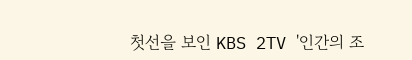첫선을 보인 KBS 2TV '인간의 조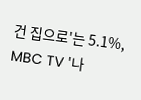건 집으로'는 5.1%, MBC TV '나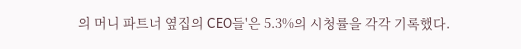의 머니 파트너 옆집의 CEO들'은 5.3%의 시청률을 각각 기록했다.